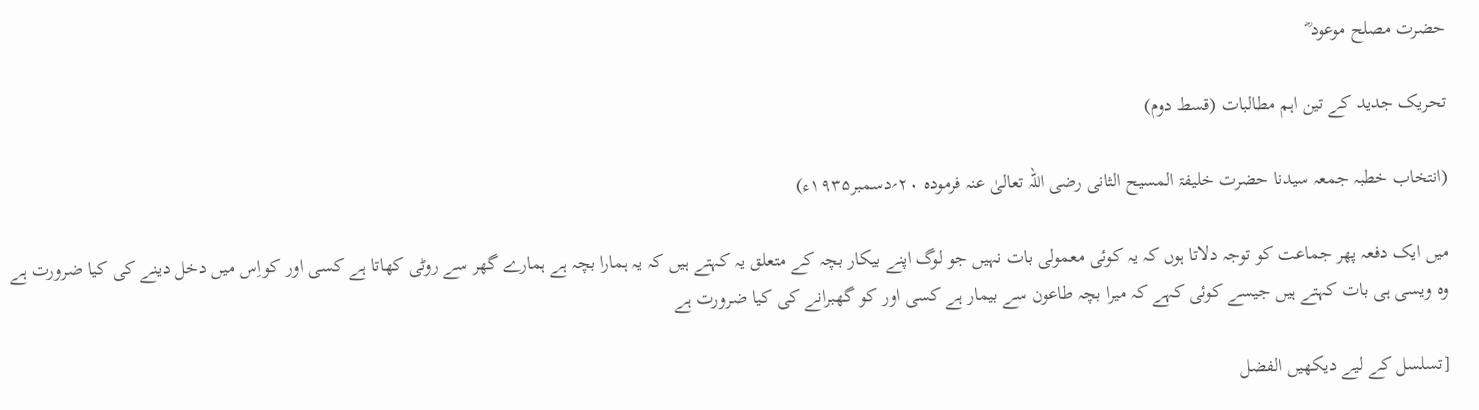حضرت مصلح موعود ؓ

تحریک جدید کے تین اہم مطالبات (قسط دوم)

(انتخاب خطبہ جمعہ سیدنا حضرت خلیفۃ المسیح الثانی رضی اللہ تعالیٰ عنہ فرموده ۲۰؍دسمبر۱۹۳۵ء)

میں ایک دفعہ پھر جماعت کو توجہ دلاتا ہوں کہ یہ کوئی معمولی بات نہیں جو لوگ اپنے بیکار بچہ کے متعلق یہ کہتے ہیں کہ یہ ہمارا بچہ ہے ہمارے گھر سے روٹی کھاتا ہے کسی اور کواِس میں دخل دینے کی کیا ضرورت ہے وہ ویسی ہی بات کہتے ہیں جیسے کوئی کہے کہ میرا بچہ طاعون سے بیمار ہے کسی اور کو گھبرانے کی کیا ضرورت ہے

[تسلسل کے لیے دیکھیں الفضل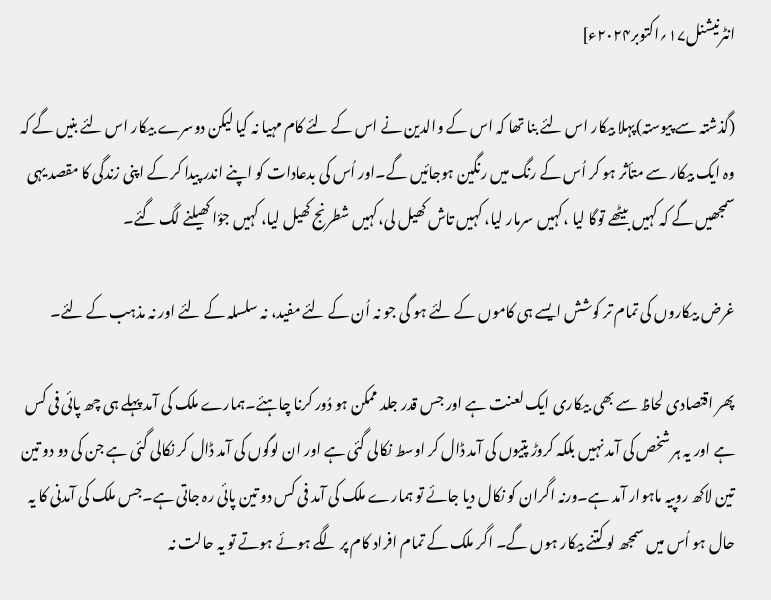انٹرنیشنل۱۷؍اکتوبر۲۰۲۴ء]

(گذشتہ سے پیوستہ)پہلا بیکار اس لئے بنا تھا کہ اس کے والدین نے اس کے لئے کام مہیا نہ کیا لیکن دوسرے بیکار اس لئے بنیں گے کہ وہ ایک بیکار سے متأثر ہو کر اُس کے رنگ میں رنگین ہوجائیں گے۔اور اُس کی بدعادات کو اپنے اندر پیدا کر کے اپنی زندگی کا مقصد یہی سمجھیں گے کہ کہیں بیٹھے توگا لیا ،کہیں سرمار لیا، کہیں تاش کھیل لی،کہیں شطرنج کھیل لیا، کہیں جؤا کھیلنے لگ گئے۔

غرض بیکاروں کی تمام تر کوشش ایسے ہی کاموں کے لئے ہو گی جو نہ اُن کے لئے مفید، نہ سلسلہ کے لئے اور نہ مذہب کے لئے۔

پھر اقتصادی لحاظ سے بھی بیکاری ایک لعنت ہے اور جس قدر جلد ممکن ہو دُور کرنا چاہئے۔ہمارے ملک کی آمد پہلے ہی چھ پائی فی کس ہے اور یہ ہر شخص کی آمد نہیں بلکہ کروڑ پتیوں کی آمد ڈال کر اوسط نکالی گئی ہے اور ان لوگوں کی آمد ڈال کر نکالی گئی ہے جن کی دو دو تین تین لاکھ روپیہ ماہوار آمد ہے۔ورنہ اگران کو نکال دیا جائے تو ہمارے ملک کی آمد فی کس دو تین پائی رہ جاتی ہے۔جس ملک کی آمدنی کا یہ حال ہو اُس میں سمجھ لو کتنے بیکار ہوں گے۔ اگر ملک کے تمام افراد کام پر لگے ہوئے ہوتے تو یہ حالت نہ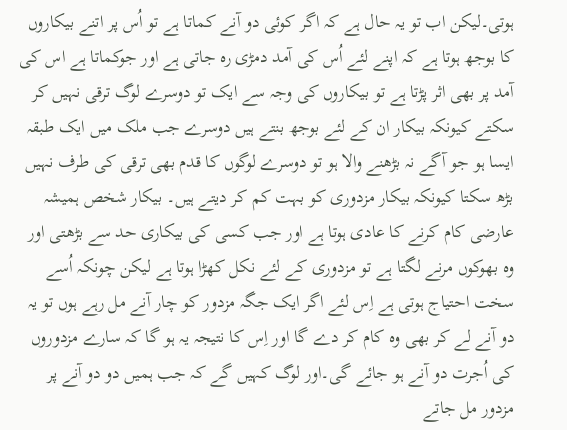ہوتی۔لیکن اب تو یہ حال ہے کہ اگر کوئی دو آنے کماتا ہے تو اُس پر اتنے بیکاروں کا بوجھ ہوتا ہے کہ اپنے لئے اُس کی آمد دمڑی رہ جاتی ہے اور جوکماتا ہے اس کی آمد پر بھی اثر پڑتا ہے تو بیکاروں کی وجہ سے ایک تو دوسرے لوگ ترقی نہیں کر سکتے کیونکہ بیکار ان کے لئے بوجھ بنتے ہیں دوسرے جب ملک میں ایک طبقہ ایسا ہو جو آگے نہ بڑھنے والا ہو تو دوسرے لوگوں کا قدم بھی ترقی کی طرف نہیں بڑھ سکتا کیونکہ بیکار مزدوری کو بہت کم کر دیتے ہیں۔ بیکار شخص ہمیشہ عارضی کام کرنے کا عادی ہوتا ہے اور جب کسی کی بیکاری حد سے بڑھتی اور وہ بھوکوں مرنے لگتا ہے تو مزدوری کے لئے نکل کھڑا ہوتا ہے لیکن چونکہ اُسے سخت احتیاج ہوتی ہے اِس لئے اگر ایک جگہ مزدور کو چار آنے مل رہے ہوں تو یہ دو آنے لے کر بھی وہ کام کر دے گا اور اِس کا نتیجہ یہ ہو گا کہ سارے مزدوروں کی اُجرت دو آنے ہو جائے گی۔اور لوگ کہیں گے کہ جب ہمیں دو دو آنے پر مزدور مل جاتے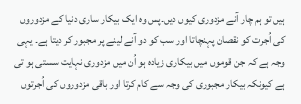ہیں تو ہم چار آنے مزدوری کیوں دیں۔پس وہ ایک بیکار ساری دنیا کے مزدوروں کی اُجرت کو نقصان پہنچاتا اور سب کو دو آنے لینے پر مجبور کر دیتا ہے۔ یہی وجہ ہے کہ جن قوموں میں بیکاری زیادہ ہو اُن میں مزدوری نہایت سستی ہو تی ہے کیونکہ بیکار مجبوری کی وجہ سے کام کرتا اور باقی مزدوروں کی اُجرتوں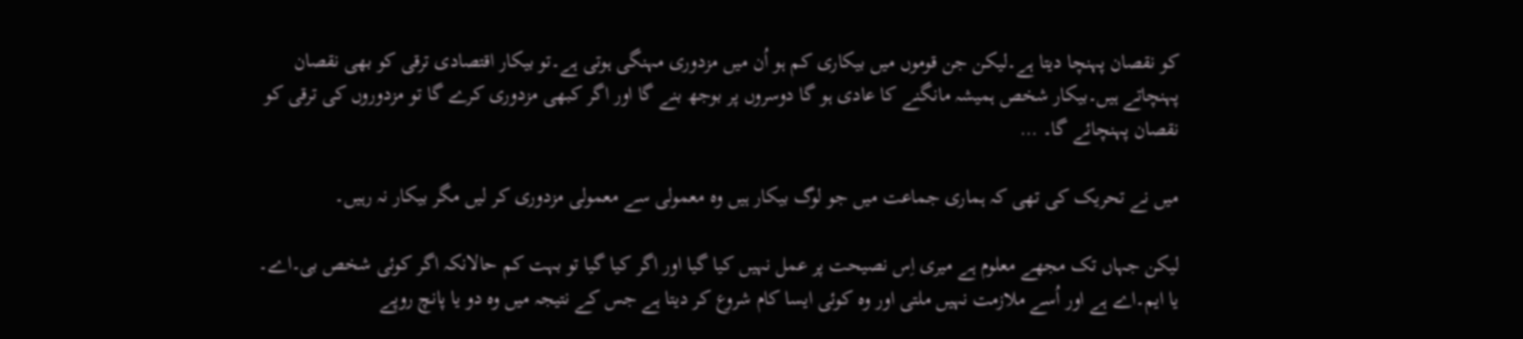کو نقصان پہنچا دیتا ہے۔لیکن جن قوموں میں بیکاری کم ہو اُن میں مزدوری مہنگی ہوتی ہے۔تو بیکار اقتصادی ترقی کو بھی نقصان پہنچاتے ہیں۔بیکار شخص ہمیشہ مانگنے کا عادی ہو گا دوسروں پر بوجھ بنے گا اور اگر کبھی مزدوری کرے گا تو مزدوروں کی ترقی کو نقصان پہنچائے گا۔ …

میں نے تحریک کی تھی کہ ہماری جماعت میں جو لوگ بیکار ہیں وہ معمولی سے معمولی مزدوری کر لیں مگر بیکار نہ رہیں۔

لیکن جہاں تک مجھے معلوم ہے میری اِس نصیحت پر عمل نہیں کیا گیا اور اگر کیا گیا تو بہت کم حالانکہ اگر کوئی شخص بی۔اے۔ یا ایم۔اے ہے اور اُسے ملازمت نہیں ملتی اور وہ کوئی ایسا کام شروع کر دیتا ہے جس کے نتیجہ میں وہ دو یا پانچ روپے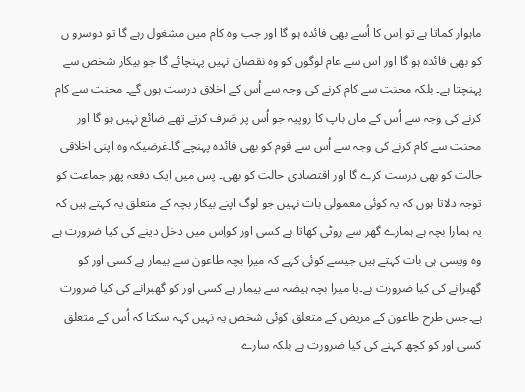ماہوار کماتا ہے تو اِس کا اُسے بھی فائدہ ہو گا اور جب وہ کام میں مشغول رہے گا تو دوسرو ں کو بھی فائدہ ہو گا اور اس سے عام لوگوں کو وہ نقصان نہیں پہنچائے گا جو بیکار شخص سے پہنچتا ہے۔ بلکہ محنت سے کام کرنے کی وجہ سے اُس کے اخلاق درست ہوں گے۔ محنت سے کام کرنے کی وجہ سے اُس کے ماں باپ کا روپیہ جو اُس پر صَرف کرتے تھے ضائع نہیں ہو گا اور محنت سے کام کرنے کی وجہ سے اُس سے قوم کو بھی فائدہ پہنچے گا۔غرضیکہ وہ اپنی اخلاقی حالت کو بھی درست کرے گا اور اقتصادی حالت کو بھی۔ پس میں ایک دفعہ پھر جماعت کو توجہ دلاتا ہوں کہ یہ کوئی معمولی بات نہیں جو لوگ اپنے بیکار بچہ کے متعلق یہ کہتے ہیں کہ یہ ہمارا بچہ ہے ہمارے گھر سے روٹی کھاتا ہے کسی اور کواِس میں دخل دینے کی کیا ضرورت ہے وہ ویسی ہی بات کہتے ہیں جیسے کوئی کہے کہ میرا بچہ طاعون سے بیمار ہے کسی اور کو گھبرانے کی کیا ضرورت ہے۔یا میرا بچہ ہیضہ سے بیمار ہے کسی اور کو گھبرانے کی کیا ضرورت ہے۔جس طرح طاعون کے مریض کے متعلق کوئی شخص یہ نہیں کہہ سکتا کہ اُس کے متعلق کسی اور کو کچھ کہنے کی کیا ضرورت ہے بلکہ سارے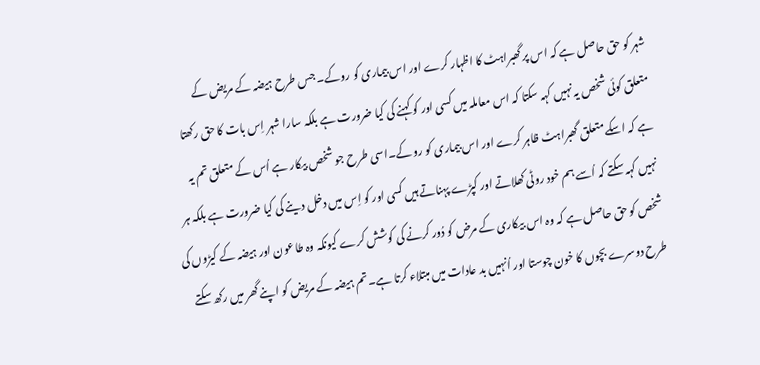شہر کو حق حاصل ہے کہ اس پر گھبراہٹ کا اظہار کرے اور اس بیماری کو روکے۔ جس طرح ہیضہ کے مریض کے متعلق کوئی شخص یہ نہیں کہہ سکتا کہ اس معاملہ میں کسی اور کو کہنے کی کیا ضرورت ہے بلکہ سارا شہر اِس بات کا حق رکھتا ہے کہ اسکے متعلق گھبراہٹ ظاہر کرے اور اس بیماری کو رو کے۔اسی طرح جو شخص بیکار ہے اُس کے متعلق تم یہ نہیں کہہ سکتے کہ اُسے ہم خود روٹی کھلاتے اور کپڑے پہناتے ہیں کسی اور کو اِس میں دخل دینے کی کیا ضرورت ہے بلکہ ہر شخص کو حق حاصل ہے کہ وہ اس بیکاری کے مرض کو دُور کرنے کی کوشش کرے کیونکہ وہ طاعون اور ہیضہ کے کیڑوں کی طرح دوسرے بچوں کا خون چوستا اور اُنہیں بد عادات میں مبتلاء کرتا ہے۔تم ہیضہ کے مریض کو اپنے گھر میں رکھ سکتے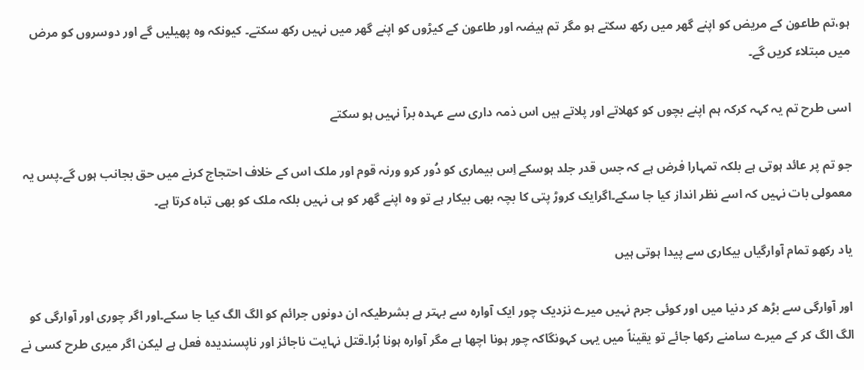ہو،تم طاعون کے مریض کو اپنے گھر میں رکھ سکتے ہو مگر تم ہیضہ اور طاعون کے کیڑوں کو اپنے گھر میں نہیں رکھ سکتے۔ کیونکہ وہ پھیلیں گے اور دوسروں کو مرض میں مبتلاء کریں گے۔

اسی طرح تم یہ کہہ کرکہ ہم اپنے بچوں کو کھلاتے اور پلاتے ہیں اس ذمہ داری سے عہدہ برآ نہیں ہو سکتے

جو تم پر عائد ہوتی ہے بلکہ تمہارا فرض ہے کہ جس قدر جلد ہوسکے اِس بیماری کو دُور کرو ورنہ قوم اور ملک اس کے خلاف احتجاج کرنے میں حق بجانب ہوں گے۔پس یہ معمولی بات نہیں کہ اسے نظر انداز کیا جا سکے۔اگرایک کروڑ پتی کا بچہ بھی بیکار ہے تو وہ اپنے گھر کو ہی نہیں بلکہ ملک کو بھی تباہ کرتا ہے۔

یاد رکھو تمام آوارگیاں بیکاری سے پیدا ہوتی ہیں

اور آوارگی سے بڑھ کر دنیا میں اور کوئی جرم نہیں میرے نزدیک چور ایک آوارہ سے بہتر ہے بشرطیکہ ان دونوں جرائم کو الگ الگ کیا جا سکے۔اور اگر چوری اور آوارگی کو الگ الگ کر کے میرے سامنے رکھا جائے تو یقیناً میں یہی کہونگاکہ چور ہونا اچھا ہے مگر آوارہ ہونا بُرا۔قتل نہایت ناجائز اور ناپسندیدہ فعل ہے لیکن اگر میری طرح کسی نے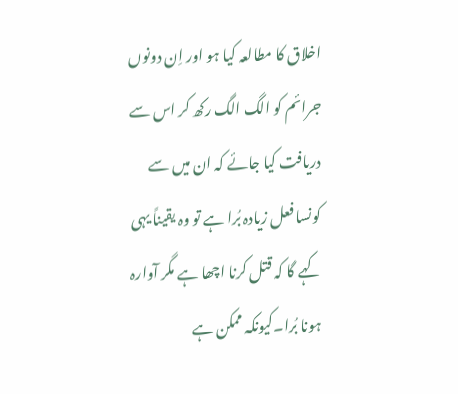اخلاق کا مطالعہ کیا ہو اور اِن دونوں جرائم کو الگ الگ رکھ کر اس سے دریافت کیا جائے کہ ان میں سے کونسا فعل زیادہ بُرا ہے تو وہ یقیناً یہی کہے گا کہ قتل کرنا اچھا ہے مگر آوارہ ہونا بُرا۔کیونکہ ممکن ہے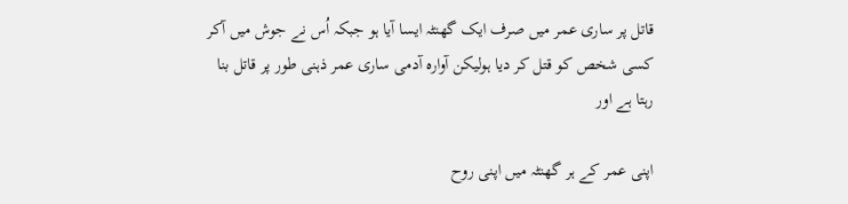قاتل پر ساری عمر میں صرف ایک گھنٹہ ایسا آیا ہو جبکہ اُس نے جوش میں آکر کسی شخص کو قتل کر دیا ہولیکن آوارہ آدمی ساری عمر ذہنی طور پر قاتل بنا رہتا ہے اور

اپنی عمر کے ہر گھنٹہ میں اپنی روح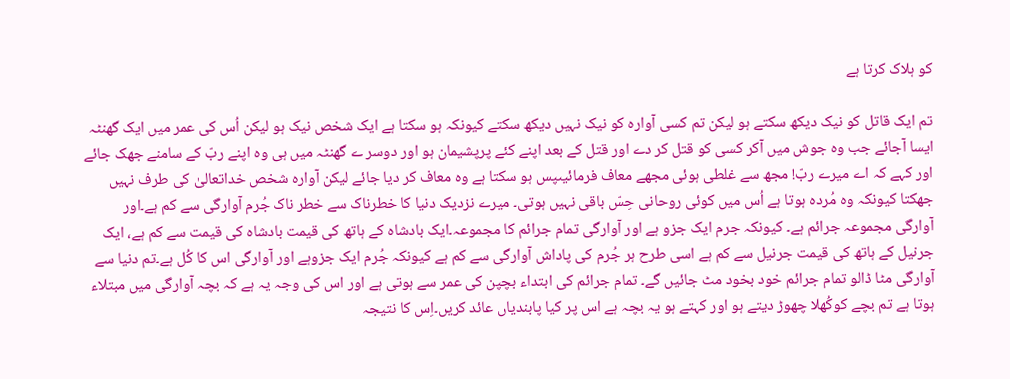کو ہلاک کرتا ہے

تم ایک قاتل کو نیک دیکھ سکتے ہو لیکن تم کسی آوارہ کو نیک نہیں دیکھ سکتے کیونکہ ہو سکتا ہے ایک شخص نیک ہو لیکن اُس کی عمر میں ایک گھنٹہ ایسا آجائے جب وہ جوش میں آکر کسی کو قتل کر دے اور قتل کے بعد اپنے کئے پرپشیمان ہو اور دوسر ے گھنٹہ میں ہی وہ اپنے ربّ کے سامنے جھک جائے اور کہے کہ اے میرے ربّ! مجھ سے غلطی ہوئی مجھے معاف فرمائیںپس ہو سکتا ہے وہ معاف کر دیا جائے لیکن آوارہ شخص خداتعالیٰ کی طرف نہیں جھکتا کیونکہ وہ مُردہ ہوتا ہے اُس میں کوئی روحانی حِسّ باقی نہیں ہوتی۔ میرے نزدیک دنیا کا خطرناک سے خطر ناک جُرم آوارگی سے کم ہے۔اور آوارگی مجموعہ جرائم ہے۔ کیونکہ جرم ایک جزو ہے اور آوارگی تمام جرائم کا مجموعہ۔ایک بادشاہ کے ہاتھ کی قیمت بادشاہ کی قیمت سے کم ہے، ایک جرنیل کے ہاتھ کی قیمت جرنیل سے کم ہے اسی طرح ہر جُرم کی پاداش آوارگی سے کم ہے کیونکہ جُرم ایک جزوہے اور آوارگی اس کا کُل ہے۔تم دنیا سے آوارگی مٹا ڈالو تمام جرائم خود بخود مٹ جائیں گے۔ تمام جرائم کی ابتداء بچپن کی عمر سے ہوتی ہے اور اس کی وجہ یہ ہے کہ بچہ آوارگی میں مبتلاء ہوتا ہے تم بچے کوکُھلا چھوڑ دیتے ہو اور کہتے ہو یہ بچہ ہے اس پر کیا پابندیاں عائد کریں۔اِس کا نتیجہ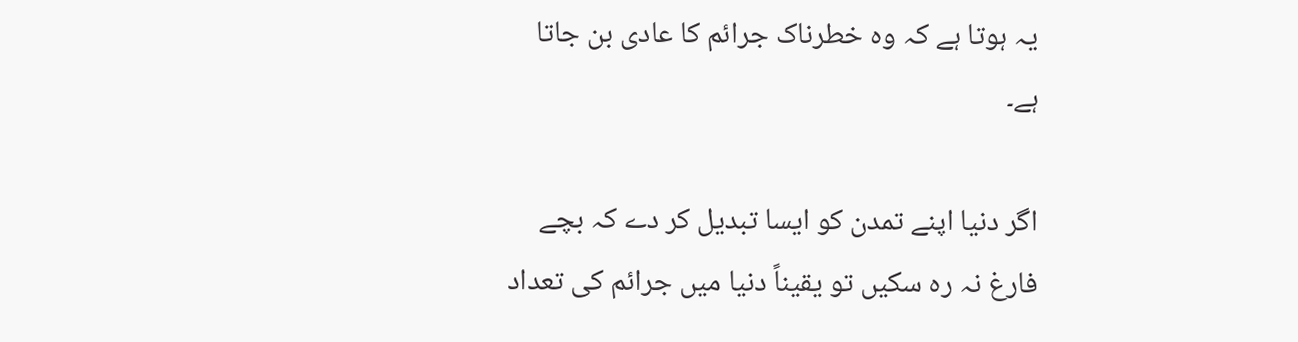یہ ہوتا ہے کہ وہ خطرناک جرائم کا عادی بن جاتا ہے۔

اگر دنیا اپنے تمدن کو ایسا تبدیل کر دے کہ بچے فارغ نہ رہ سکیں تو یقیناً دنیا میں جرائم کی تعداد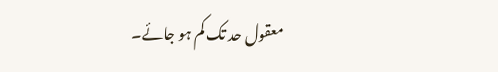معقول حد تک کم ہو جائے۔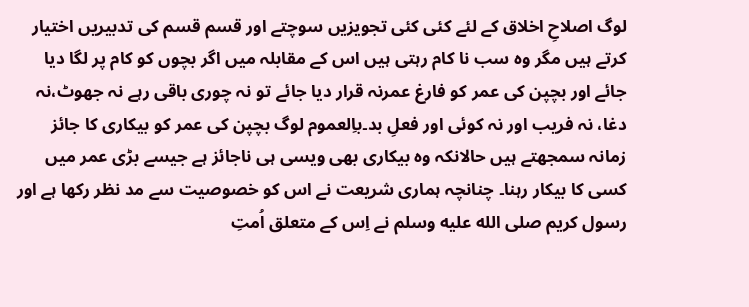لوگ اصلاحِ اخلاق کے لئے کئی کئی تجویزیں سوچتے اور قسم قسم کی تدبیریں اختیار کرتے ہیں مگر وہ سب نا کام رہتی ہیں اس کے مقابلہ میں اگر بچوں کو کام پر لگا دیا جائے اور بچپن کی عمر کو فارغ عمرنہ قرار دیا جائے تو نہ چوری باقی رہے نہ جھوٹ،نہ دغا، نہ فریب اور نہ کوئی اور فعلِ بد۔باِلعموم لوگ بچپن کی عمر کو بیکاری کا جائز زمانہ سمجھتے ہیں حالانکہ وہ بیکاری بھی ویسی ہی ناجائز ہے جیسے بڑی عمر میں کسی کا بیکار رہنا۔ چنانچہ ہماری شریعت نے اس کو خصوصیت سے مد نظر رکھا ہے اور رسول کریم صلى الله عليه وسلم نے اِس کے متعلق اُمتِ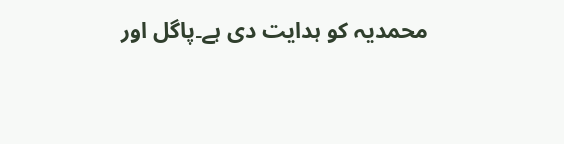محمدیہ کو ہدایت دی ہے۔پاگل اور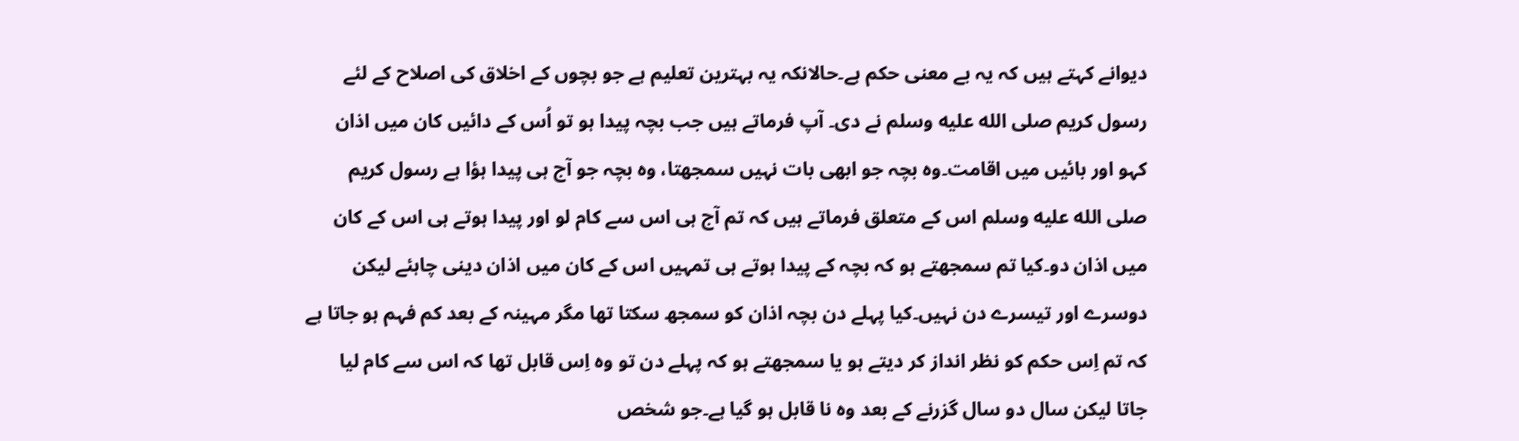دیوانے کہتے ہیں کہ یہ بے معنی حکم ہے۔حالانکہ یہ بہترین تعلیم ہے جو بچوں کے اخلاق کی اصلاح کے لئے رسول کریم صلى الله عليه وسلم نے دی۔ آپ فرماتے ہیں جب بچہ پیدا ہو تو اُس کے دائیں کان میں اذان کہو اور بائیں میں اقامت۔وہ بچہ جو ابھی بات نہیں سمجھتا، وہ بچہ جو آج ہی پیدا ہؤا ہے رسول کریم صلى الله عليه وسلم اس کے متعلق فرماتے ہیں کہ تم آج ہی اس سے کام لو اور پیدا ہوتے ہی اس کے کان میں اذان دو۔کیا تم سمجھتے ہو کہ بچہ کے پیدا ہوتے ہی تمہیں اس کے کان میں اذان دینی چاہئے لیکن دوسرے اور تیسرے دن نہیں۔کیا پہلے دن بچہ اذان کو سمجھ سکتا تھا مگر مہینہ کے بعد کم فہم ہو جاتا ہے کہ تم اِس حکم کو نظر انداز کر دیتے ہو یا سمجھتے ہو کہ پہلے دن تو وہ اِس قابل تھا کہ اس سے کام لیا جاتا لیکن سال دو سال گزرنے کے بعد وہ نا قابل ہو گیا ہے۔جو شخص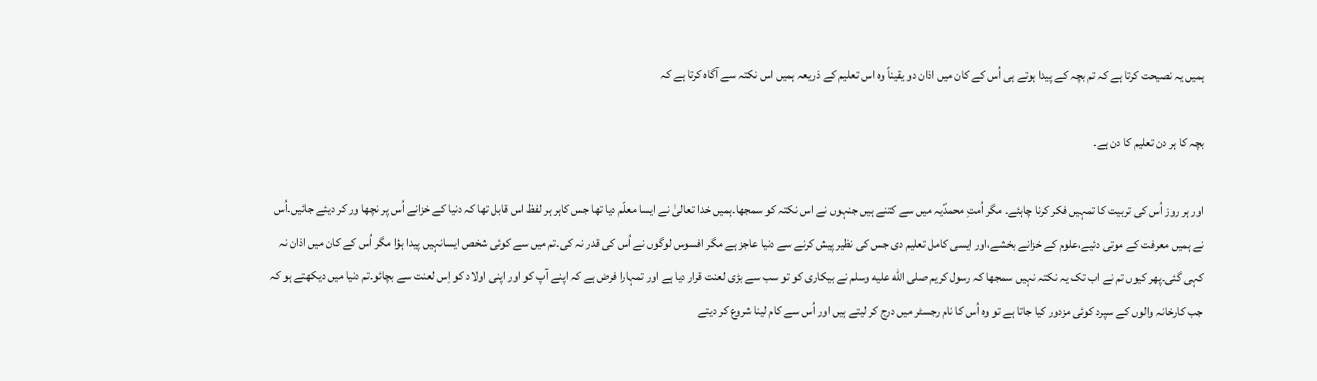ہمیں یہ نصیحت کرتا ہے کہ تم بچہ کے پیدا ہوتے ہی اُس کے کان میں اذان دو یقیناً وہ اس تعلیم کے ذریعہ ہمیں اس نکتہ سے آگاہ کرتا ہے کہ

بچہ کا ہر دن تعلیم کا دن ہے۔

اور ہر روز اُس کی تربیت کا تمہیں فکر کرنا چاہئے۔ مگر اُمتِ محمدؐیہ میں سے کتنے ہیں جنہوں نے اس نکتہ کو سمجھا۔ہمیں خدا تعالیٰ نے ایسا معلّم دیا تھا جس کاہر ہر لفظ اس قابل تھا کہ دنیا کے خزانے اُس پر نچھا ور کر دیئے جائیں۔اُس نے ہمیں معرفت کے موتی دئیے،علوم کے خزانے بخشے،اور ایسی کامل تعلیم دی جس کی نظیر پیش کرنے سے دنیا عاجز ہے مگر افسوس لوگوں نے اُس کی قدر نہ کی۔تم میں سے کوئی شخص ایسانہیں پیدا ہؤا مگر اُس کے کان میں اذان نہ کہی گئی۔پھر کیوں تم نے اب تک یہ نکتہ نہیں سمجھا کہ رسول کریم صلى الله عليه وسلم نے بیکاری کو تو سب سے بڑی لعنت قرار دیا ہے اور تمہارا فرض ہے کہ اپنے آپ کو اور اپنی اولاد کو اِس لعنت سے بچائو۔تم دنیا میں دیکھتے ہو کہ جب کارخانہ والوں کے سپرد کوئی مزدور کیا جاتا ہے تو وہ اُس کا نام رجسٹر میں درج کر لیتے ہیں اور اُس سے کام لینا شروع کر دیتے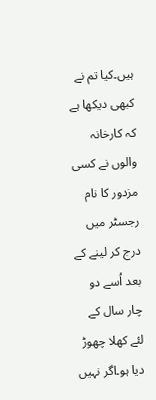ہیں۔کیا تم نے کبھی دیکھا ہے کہ کارخانہ والوں نے کسی مزدور کا نام رجسٹر میں درج کر لینے کے بعد اُسے دو چار سال کے لئے کھلا چھوڑ دیا ہو۔اگر نہیں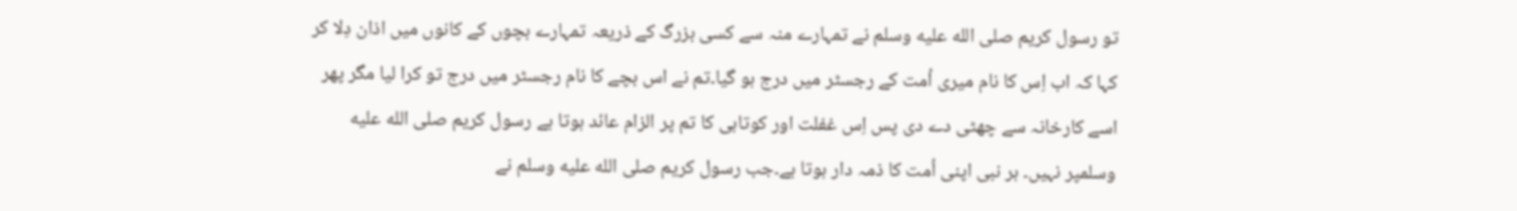تو رسول کریم صلى الله عليه وسلم نے تمہارے منہ سے کسی بزرگ کے ذریعہ تمہارے بچوں کے کانوں میں اذان دِلا کر کہا کہ اب اِس کا نام میری اُمت کے رجسٹر میں درج ہو گیا۔تم نے اس بچے کا نام رجسٹر میں درج تو کرا لیا مگر پھر اسے کارخانہ سے چھٹی دے دی پس اِس غفلت اور کوتاہی کا تم پر الزام عائد ہوتا ہے رسول کریم صلى الله عليه وسلمپر نہیں۔ ہر نبی اپنی اُمت کا ذمہ دار ہوتا ہے۔جب رسول کریم صلى الله عليه وسلم نے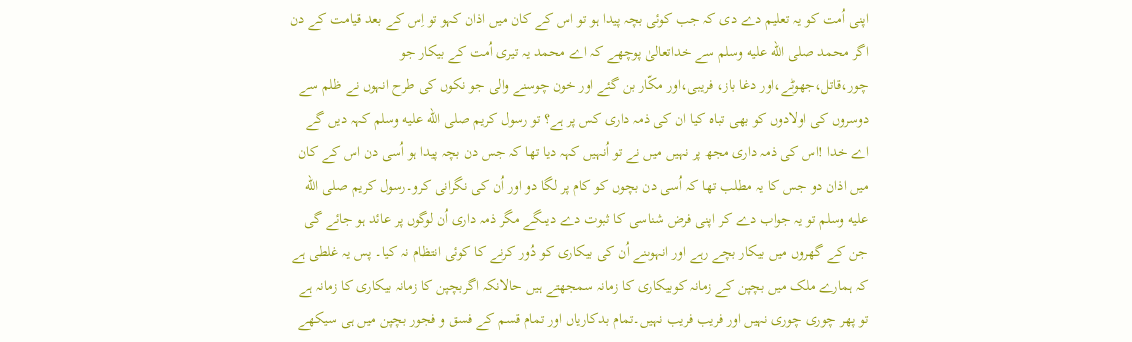اپنی اُمت کو یہ تعلیم دے دی کہ جب کوئی بچہ پیدا ہو تو اس کے کان میں اذان کہو تو اِس کے بعد قیامت کے دن اگر محمد صلى الله عليه وسلم سے خداتعالیٰ پوچھے کہ اے محمد یہ تیری اُمت کے بیکار جو چور،قاتل،جھوٹے،اور دغا باز، فریبی،اور مکّار بن گئے اور خون چوسنے والی جو نکوں کی طرح انہوں نے ظلم سے دوسروں کی اولادوں کو بھی تباہ کیا ان کی ذمہ داری کس پر ہے؟ تو رسول کریم صلى الله عليه وسلم کہہ دیں گے اے خدا !اس کی ذمہ داری مجھ پر نہیں میں نے تو اُنہیں کہہ دیا تھا کہ جس دن بچہ پیدا ہو اُسی دن اس کے کان میں اذان دو جس کا یہ مطلب تھا کہ اُسی دن بچوں کو کام پر لگا دو اور اُن کی نگرانی کرو۔رسول کریم صلى الله عليه وسلم تو یہ جواب دے کر اپنی فرض شناسی کا ثبوت دے دیںگے مگر ذمہ داری اُن لوگوں پر عائد ہو جائے گی جن کے گھروں میں بیکار بچے رہے اور انہوںنے اُن کی بیکاری کو دُور کرنے کا کوئی انتظام نہ کیا۔ پس یہ غلطی ہے کہ ہمارے ملک میں بچپن کے زمانہ کوبیکاری کا زمانہ سمجھتے ہیں حالانکہ اگربچپن کا زمانہ بیکاری کا زمانہ ہے تو پھر چوری چوری نہیں اور فریب فریب نہیں۔تمام بدکاریاں اور تمام قسم کے فسق و فجور بچپن میں ہی سیکھے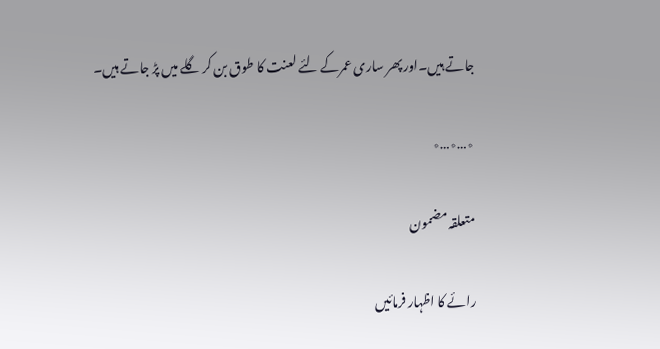جاتے ہیں۔اور پھر ساری عمرکے لئے لعنت کا طوق بن کر گلے میں پڑ جاتے ہیں۔

٭…٭…٭

متعلقہ مضمون

رائے کا اظہار فرمائیں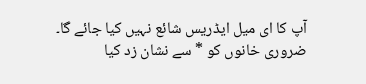آپ کا ای میل ایڈریس شائع نہیں کیا جائے گا۔ ضروری خانوں کو * سے نشان زد کیا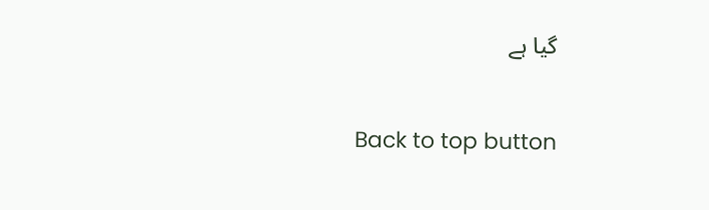گیا ہے

Back to top button